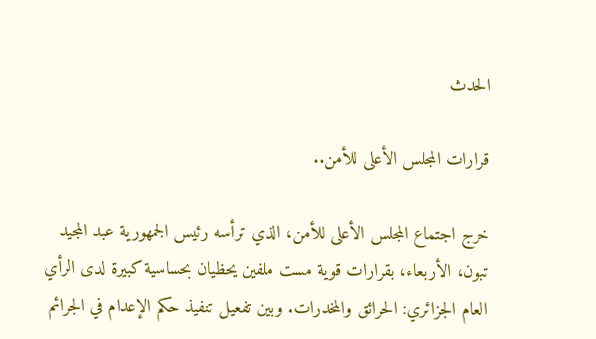الحدث

قرارات المجلس الأعلى للأمن..

خرج اجتماع المجلس الأعلى للأمن، الذي ترأسه رئيس الجمهورية عبد المجيد تبون، الأربعاء، بقرارات قوية مست ملفين يحظيان بحساسية كبيرة لدى الرأي العام الجزائري: الحرائق والمخدرات. وبين تفعيل تنفيذ حكم الإعدام في الجرائم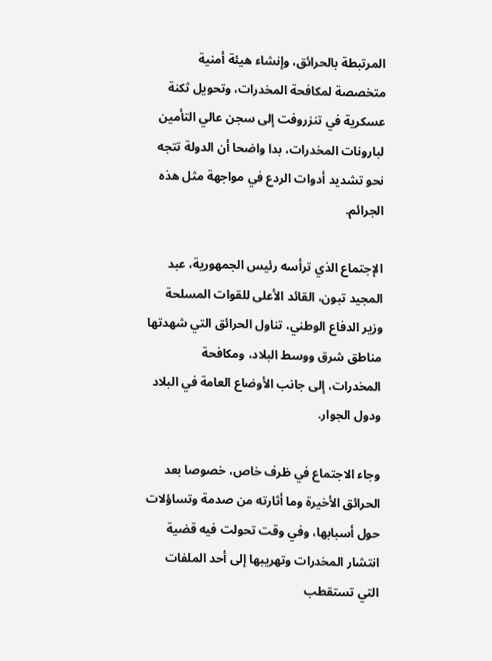المرتبطة بالحرائق، وإنشاء هيئة أمنية متخصصة لمكافحة المخدرات، وتحويل ثكنة عسكرية في تنزروفت إلى سجن عالي التأمين لبارونات المخدرات، بدا واضحا أن الدولة تتجه نحو تشديد أدوات الردع في مواجهة مثل هذه الجرائم.

الإجتماع الذي ترأسه رئيس الجمهورية، عبد المجيد تبون، القائد الأعلى للقوات المسلحة وزير الدفاع الوطني، تناول الحرائق التي شهدتها مناطق شرق ووسط البلاد، ومكافحة المخدرات، إلى جانب الأوضاع العامة في البلاد ودول الجوار.

وجاء الاجتماع في ظرف خاص، خصوصا بعد الحرائق الأخيرة وما أثارته من صدمة وتساؤلات حول أسبابها، وفي وقت تحولت فيه قضية انتشار المخدرات وتهريبها إلى أحد الملفات التي تستقطب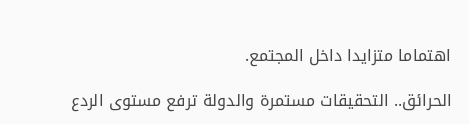اهتماما متزايدا داخل المجتمع.

الحرائق.. التحقيقات مستمرة والدولة ترفع مستوى الردع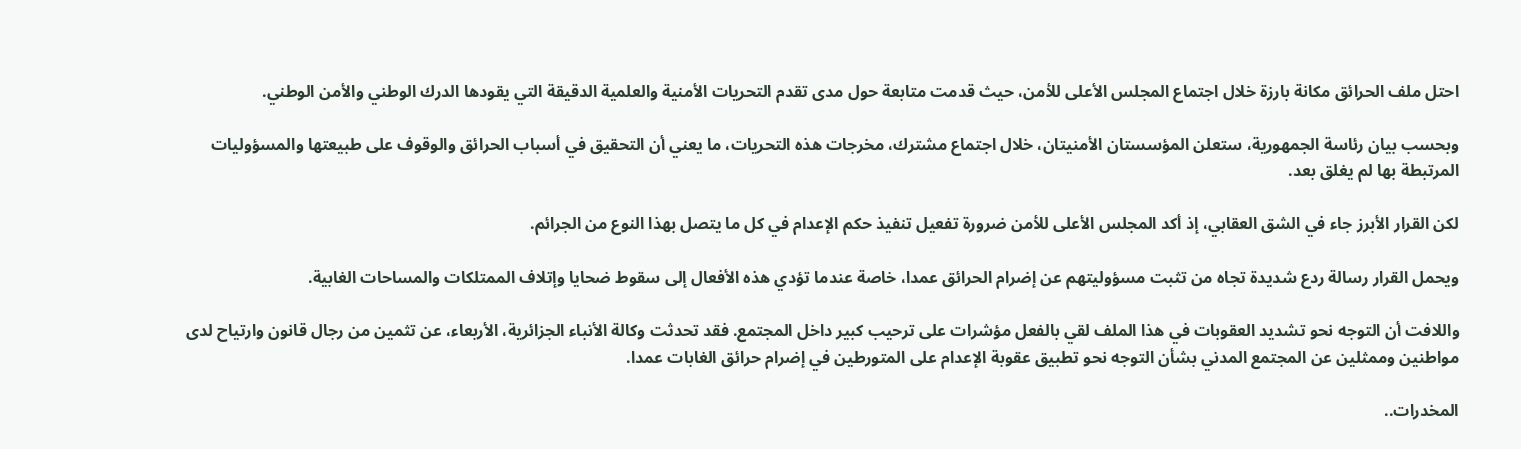احتل ملف الحرائق مكانة بارزة خلال اجتماع المجلس الأعلى للأمن، حيث قدمت متابعة حول مدى تقدم التحريات الأمنية والعلمية الدقيقة التي يقودها الدرك الوطني والأمن الوطني.

وبحسب بيان رئاسة الجمهورية، ستعلن المؤسستان الأمنيتان، خلال اجتماع مشترك، مخرجات هذه التحريات، ما يعني أن التحقيق في أسباب الحرائق والوقوف على طبيعتها والمسؤوليات المرتبطة بها لم يغلق بعد.

لكن القرار الأبرز جاء في الشق العقابي، إذ أكد المجلس الأعلى للأمن ضرورة تفعيل تنفيذ حكم الإعدام في كل ما يتصل بهذا النوع من الجرائم.

ويحمل القرار رسالة ردع شديدة تجاه من تثبت مسؤوليتهم عن إضرام الحرائق عمدا، خاصة عندما تؤدي هذه الأفعال إلى سقوط ضحايا وإتلاف الممتلكات والمساحات الغابية.

واللافت أن التوجه نحو تشديد العقوبات في هذا الملف لقي بالفعل مؤشرات على ترحيب كبير داخل المجتمع. فقد تحدثت وكالة الأنباء الجزائرية، الأربعاء، عن تثمين من رجال قانون وارتياح لدى مواطنين وممثلين عن المجتمع المدني بشأن التوجه نحو تطبيق عقوبة الإعدام على المتورطين في إضرام حرائق الغابات عمدا.

المخدرات..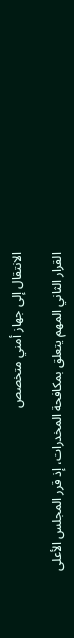الانتقال إلى جهاز أمني متخصص

القرار الثاني المهم يتعلق بمكافحة المخدرات، إذ قرر المجلس الأعلى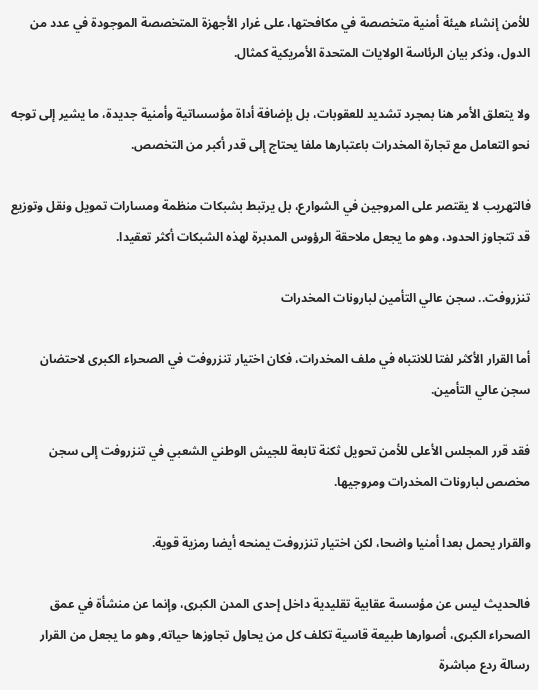للأمن إنشاء هيئة أمنية متخصصة في مكافحتها، على غرار الأجهزة المتخصصة الموجودة في عدد من الدول، وذكر بيان الرئاسة الولايات المتحدة الأمريكية كمثال.

ولا يتعلق الأمر هنا بمجرد تشديد للعقوبات، بل بإضافة أداة مؤسساتية وأمنية جديدة، ما يشير إلى توجه نحو التعامل مع تجارة المخدرات باعتبارها ملفا يحتاج إلى قدر أكبر من التخصص.

فالتهريب لا يقتصر على المروجين في الشوارع، بل يرتبط بشبكات منظمة ومسارات تمويل ونقل وتوزيع قد تتجاوز الحدود، وهو ما يجعل ملاحقة الرؤوس المدبرة لهذه الشبكات أكثر تعقيدا.

تنزروفت.. سجن عالي التأمين لبارونات المخدرات

أما القرار الأكثر لفتا للانتباه في ملف المخدرات، فكان اختيار تنزروفت في الصحراء الكبرى لاحتضان سجن عالي التأمين.

فقد قرر المجلس الأعلى للأمن تحويل ثكنة تابعة للجيش الوطني الشعبي في تنزروفت إلى سجن مخصص لبارونات المخدرات ومروجيها.

والقرار يحمل بعدا أمنيا واضحا، لكن اختيار تنزروفت يمنحه أيضا رمزية قوية.

فالحديث ليس عن مؤسسة عقابية تقليدية داخل إحدى المدن الكبرى، وإنما عن منشأة في عمق الصحراء الكبرى، أصوارها طبيعة قاسية تكلف كل من يحاول تجاوزها حياته, وهو ما يجعل من القرار رسالة ردع مباشرة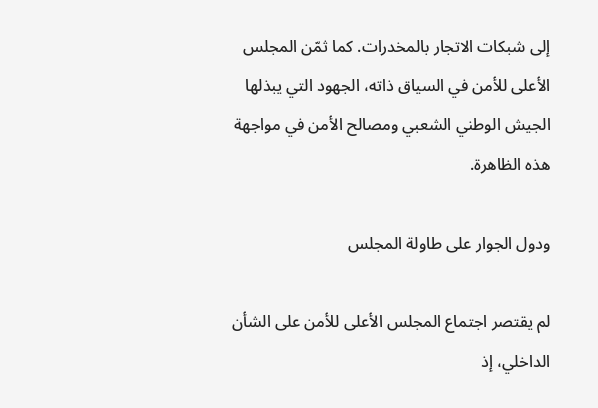إلى شبكات الاتجار بالمخدرات. كما ثمّن المجلس الأعلى للأمن في السياق ذاته، الجهود التي يبذلها الجيش الوطني الشعبي ومصالح الأمن في مواجهة هذه الظاهرة.

ودول الجوار على طاولة المجلس

لم يقتصر اجتماع المجلس الأعلى للأمن على الشأن الداخلي، إذ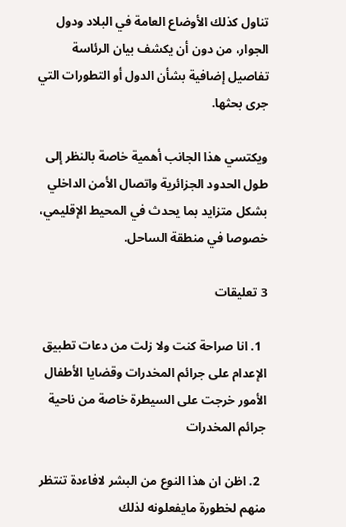تناول كذلك الأوضاع العامة في البلاد ودول الجوار، من دون أن يكشف بيان الرئاسة تفاصيل إضافية بشأن الدول أو التطورات التي جرى بحثها.

ويكتسي هذا الجانب أهمية خاصة بالنظر إلى طول الحدود الجزائرية واتصال الأمن الداخلي بشكل متزايد بما يحدث في المحيط الإقليمي، خصوصا في منطقة الساحل.

3 تعليقات

  1. انا صراحة كنت ولا زلت من دعات تطبيق الإعدام على جرائم المخدرات وقضايا الأطفال الأمور خرجت على السيطرة خاصة من ناحية جرائم المخدرات

  2. اظن ان هذا النوع من البشر لافاءدة تنتظر منهم لخطورة مايفعلونه لذلك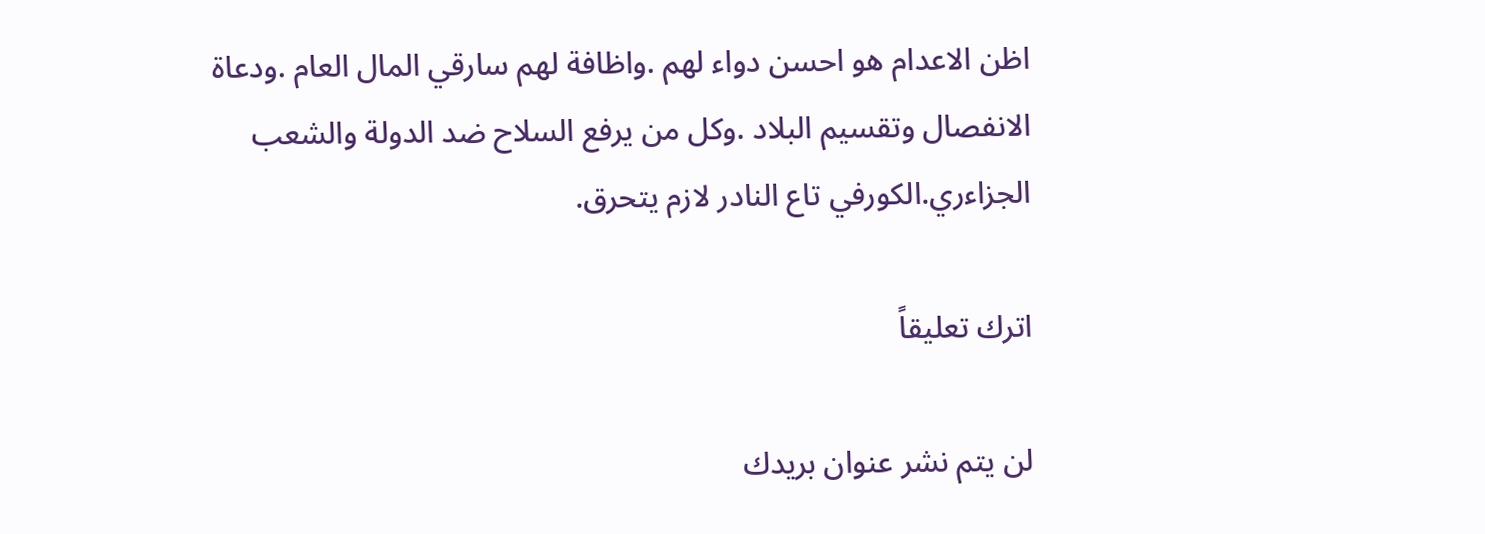اظن الاعدام هو احسن دواء لهم .واظافة لهم سارقي المال العام .ودعاة الانفصال وتقسيم البلاد .وكل من يرفع السلاح ضد الدولة والشعب الجزاءري.الكورفي تاع النادر لازم يتحرق.

اترك تعليقاً

لن يتم نشر عنوان بريدك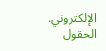الإلكتروني. الحقول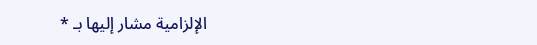الإلزامية مشار إليها بـ *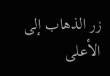زر الذهاب إلى الأعلى